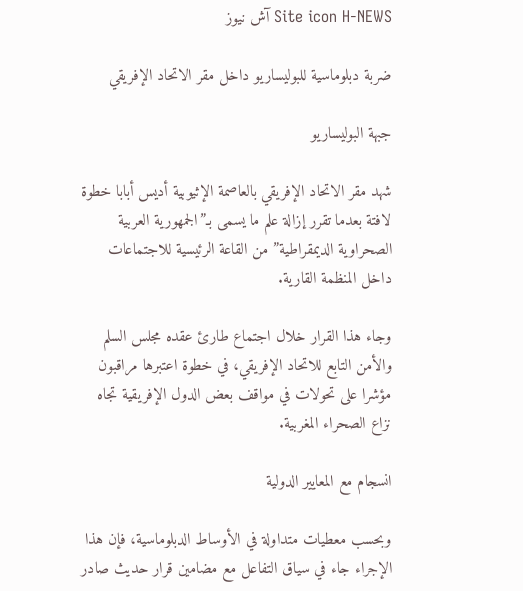Site icon H-NEWS آش نيوز

ضربة دبلوماسية للبوليساريو داخل مقر الاتحاد الإفريقي

جبهة البوليساريو

شهد مقر الاتحاد الإفريقي بالعاصمة الإثيوبية أديس أبابا خطوة لافتة بعدما تقرر إزالة علم ما يسمى بـ”الجمهورية العربية الصحراوية الديمقراطية” من القاعة الرئيسية للاجتماعات داخل المنظمة القارية.

وجاء هذا القرار خلال اجتماع طارئ عقده مجلس السلم والأمن التابع للاتحاد الإفريقي، في خطوة اعتبرها مراقبون مؤشرا على تحولات في مواقف بعض الدول الإفريقية تجاه نزاع الصحراء المغربية.

انسجام مع المعايير الدولية

وبحسب معطيات متداولة في الأوساط الدبلوماسية، فإن هذا الإجراء جاء في سياق التفاعل مع مضامين قرار حديث صادر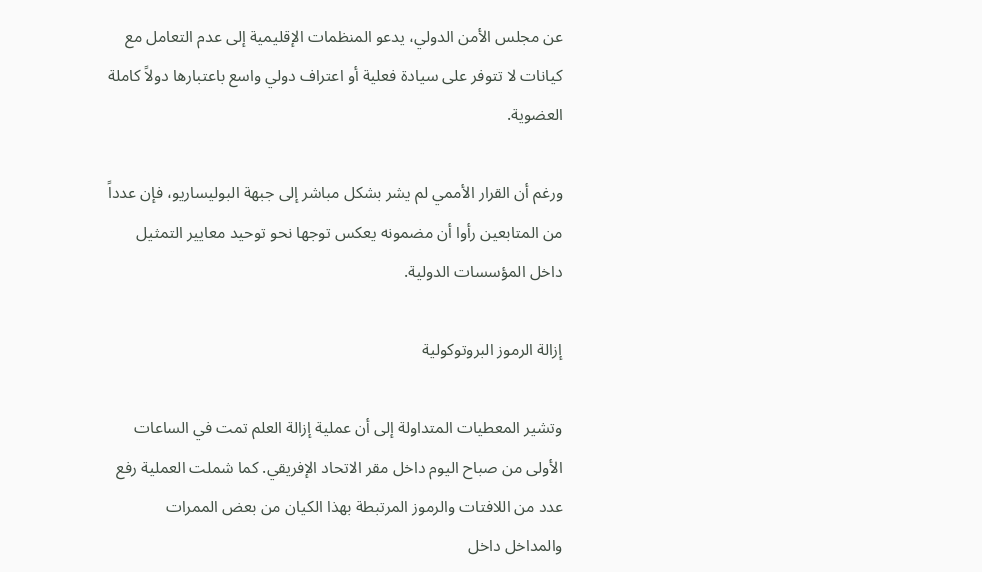عن مجلس الأمن الدولي، يدعو المنظمات الإقليمية إلى عدم التعامل مع كيانات لا تتوفر على سيادة فعلية أو اعتراف دولي واسع باعتبارها دولاً كاملة العضوية.

ورغم أن القرار الأممي لم يشر بشكل مباشر إلى جبهة البوليساريو، فإن عدداً من المتابعين رأوا أن مضمونه يعكس توجها نحو توحيد معايير التمثيل داخل المؤسسات الدولية.

إزالة الرموز البروتوكولية

وتشير المعطيات المتداولة إلى أن عملية إزالة العلم تمت في الساعات الأولى من صباح اليوم داخل مقر الاتحاد الإفريقي. كما شملت العملية رفع عدد من اللافتات والرموز المرتبطة بهذا الكيان من بعض الممرات والمداخل داخل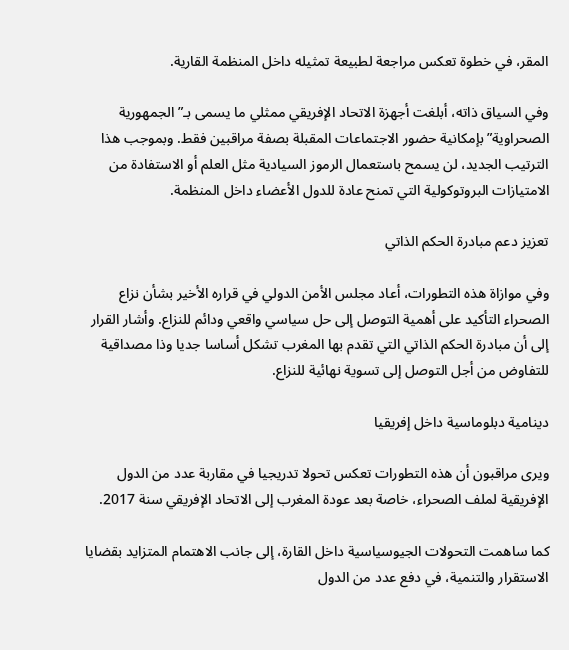المقر، في خطوة تعكس مراجعة لطبيعة تمثيله داخل المنظمة القارية.

وفي السياق ذاته، أبلغت أجهزة الاتحاد الإفريقي ممثلي ما يسمى بـ”الجمهورية الصحراوية” بإمكانية حضور الاجتماعات المقبلة بصفة مراقبين فقط. وبموجب هذا الترتيب الجديد، لن يسمح باستعمال الرموز السيادية مثل العلم أو الاستفادة من الامتيازات البروتوكولية التي تمنح عادة للدول الأعضاء داخل المنظمة.

تعزيز دعم مبادرة الحكم الذاتي

وفي موازاة هذه التطورات، أعاد مجلس الأمن الدولي في قراره الأخير بشأن نزاع الصحراء التأكيد على أهمية التوصل إلى حل سياسي واقعي ودائم للنزاع. وأشار القرار إلى أن مبادرة الحكم الذاتي التي تقدم بها المغرب تشكل أساسا جديا وذا مصداقية للتفاوض من أجل التوصل إلى تسوية نهائية للنزاع.

دينامية دبلوماسية داخل إفريقيا

ويرى مراقبون أن هذه التطورات تعكس تحولا تدريجيا في مقاربة عدد من الدول الإفريقية لملف الصحراء، خاصة بعد عودة المغرب إلى الاتحاد الإفريقي سنة 2017.

كما ساهمت التحولات الجيوسياسية داخل القارة، إلى جانب الاهتمام المتزايد بقضايا الاستقرار والتنمية، في دفع عدد من الدول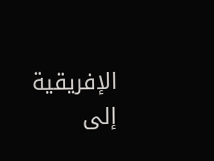الإفريقية إلى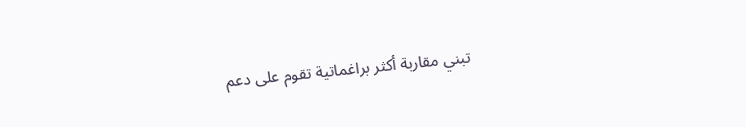تبني مقاربة أكثر براغماتية تقوم على دعم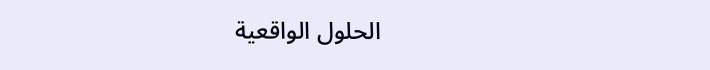الحلول الواقعية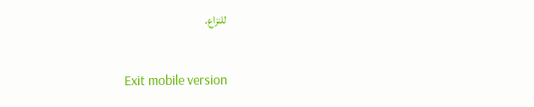للنزاع.

Exit mobile version